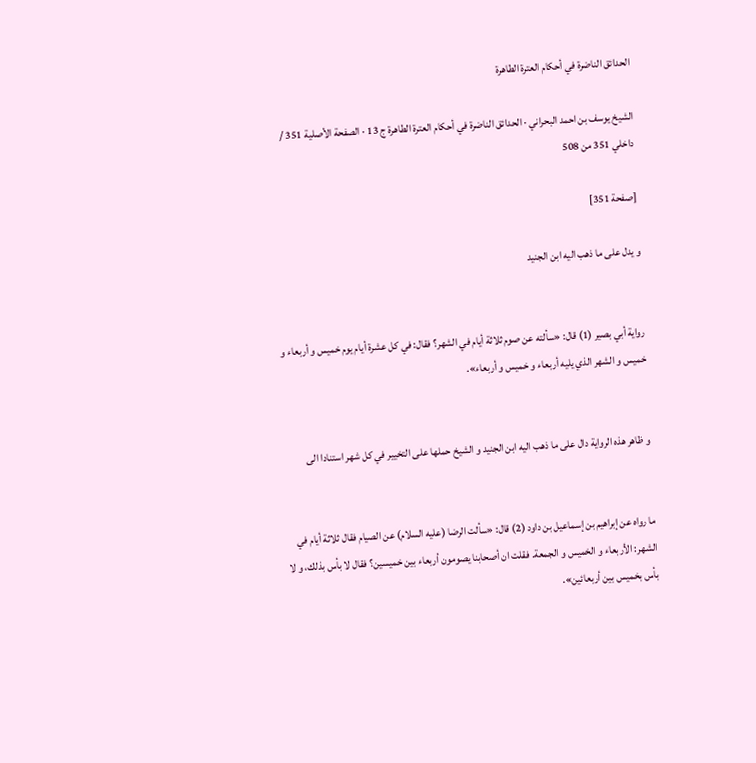الحدائق الناضرة في أحكام العترة الطاهرة

الشيخ يوسف بن احمد البحراني · الحدائق الناضرة في أحكام العترة الطاهرة ج 13 · الصفحة الأصلية 351 / داخلي 351 من 508

[صفحة 351]

و يدل على ما ذهب اليه ابن الجنيد


رواية أبي بصير (1) قال: «سألته عن صوم ثلاثة أيام في الشهر؟ فقال: في كل عشرة أيام يوم خميس و أربعاء و خميس و الشهر الذي يليه أربعاء و خميس و أربعاء».


و ظاهر هذه الرواية دال على ما ذهب اليه ابن الجنيد و الشيخ حملها على التخيير في كل شهر استنادا الى


ما رواه عن إبراهيم بن إسماعيل بن داود (2) قال: «سألت الرضا (عليه السلام) عن الصيام فقال ثلاثة أيام في الشهر: الأربعاء و الخميس و الجمعة. فقلت ان أصحابنا يصومون أربعاء بين خميسين؟ فقال لا بأس بذلك، و لا بأس بخميس بين أربعائين».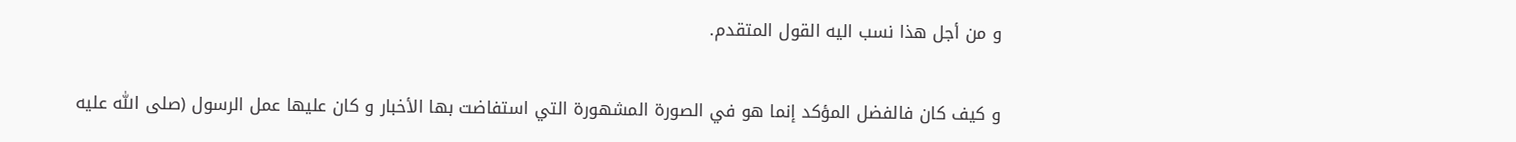و من أجل هذا نسب اليه القول المتقدم.


و كيف كان فالفضل المؤكد إنما هو في الصورة المشهورة التي استفاضت بها الأخبار و كان عليها عمل الرسول (صلى اللّٰه عليه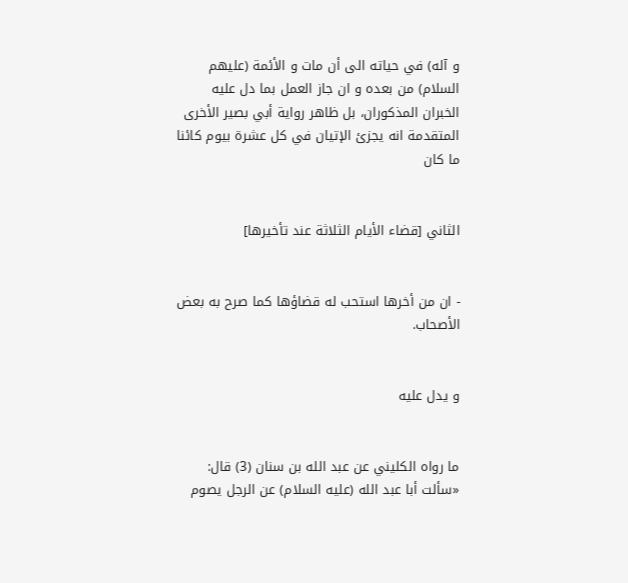و آله) في حياته الى أن مات و الأئمة (عليهم السلام) من بعده و ان جاز العمل بما دل عليه الخبران المذكوران، بل ظاهر رواية أبي بصير الأخرى المتقدمة انه يجزئ الإتيان في كل عشرة بيوم كائنا ما كان


الثاني [قضاء الأيام الثلاثة عند تأخيرها]


- ان من أخرها استحب له قضاؤها كما صرح به بعض الأصحاب.


و يدل عليه


ما رواه الكليني عن عبد الله بن سنان (3) قال: «سألت أبا عبد الله (عليه السلام) عن الرجل يصوم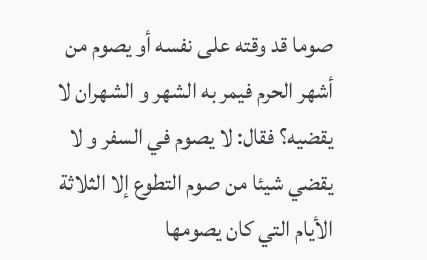صوما قد وقته على نفسه أو يصوم من أشهر الحرم فيمر به الشهر و الشهران لا يقضيه؟ فقال: لا يصوم في السفر و لا يقضي شيئا من صوم التطوع إلا الثلاثة الأيام التي كان يصومها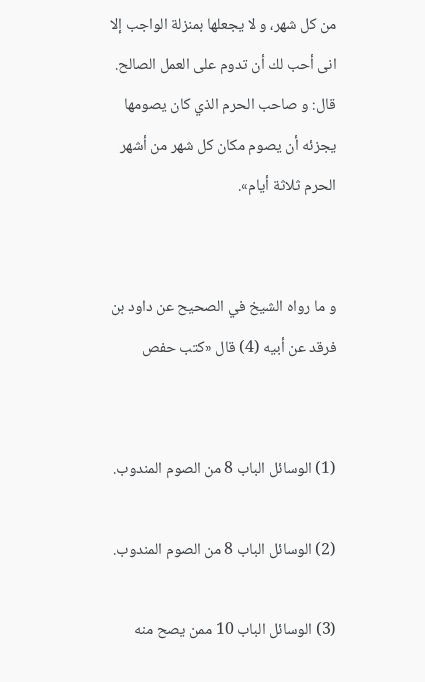من كل شهر، و لا يجعلها بمنزلة الواجب إلا انى أحب لك أن تدوم على العمل الصالح. قال: و صاحب الحرم الذي كان يصومها يجزئه أن يصوم مكان كل شهر من أشهر الحرم ثلاثة أيام».


و ما رواه الشيخ في الصحيح عن داود بن فرقد عن أبيه (4) قال «كتب حفص


(1) الوسائل الباب 8 من الصوم المندوب.

(2) الوسائل الباب 8 من الصوم المندوب.

(3) الوسائل الباب 10 ممن يصح منه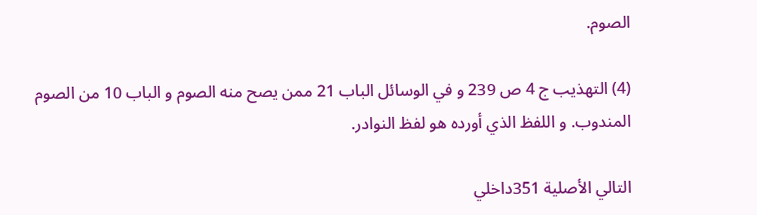الصوم.

(4) التهذيب ج 4 ص 239 و في الوسائل الباب 21 ممن يصح منه الصوم و الباب 10 من الصوم المندوب. و اللفظ الذي أورده هو لفظ النوادر.

التالي الأصلية 351داخلي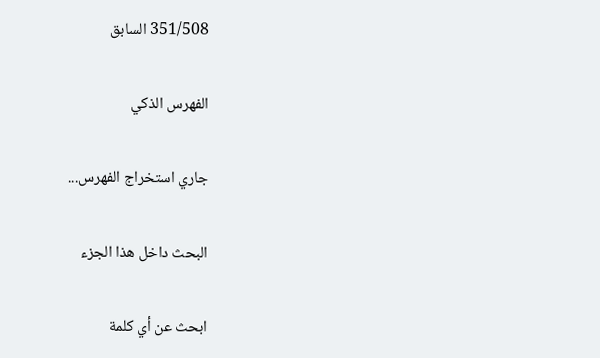351/508 السابق

الفهرس الذكي

جاري استخراج الفهرس...

البحث داخل هذا الجزء

ابحث عن أي كلمة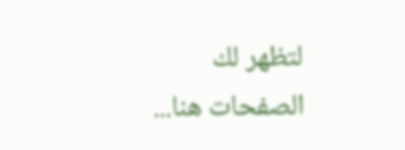لتظهر لك الصفحات هنا...